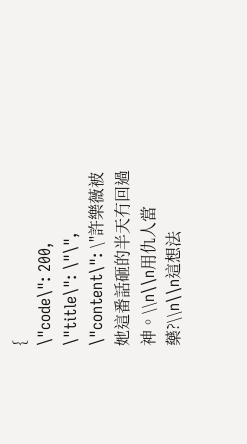{
\"code\": 200,
\"title\": \"\",
\"content\": \"許樂薇被她這番話砸的半天冇回過神。\\n\\n用仇人當藥?\\n\\n這想法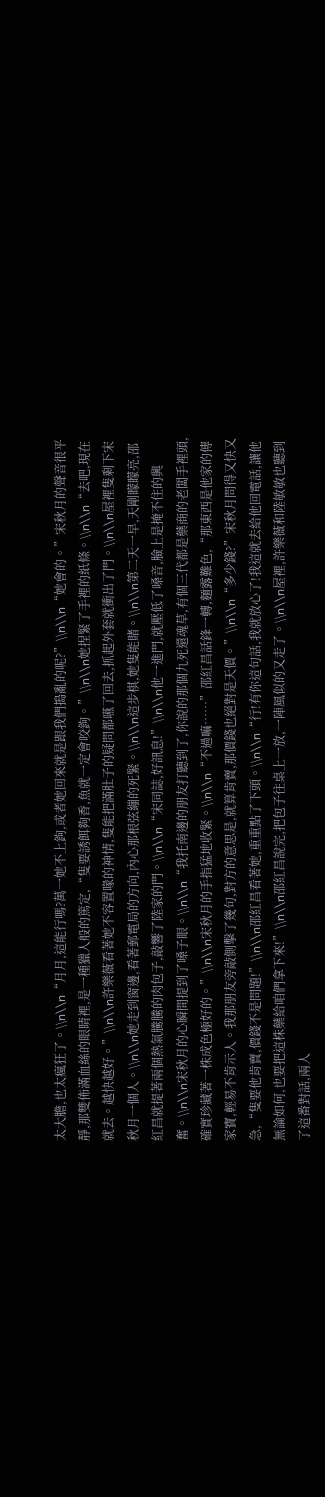太大膽,也太瘋狂了。\\n\\n“月月,這能行嗎?萬一她不上鉤,或者她回來就是跟我們搗亂的呢?”\\n\\n“她會的。”宋秋月的聲音很平靜,那雙佈滿血絲的眼睛裡,是一種獵人般的篤定,“隻要誘餌夠香,魚就一定會咬鉤。”\\n\\n她捏緊了手裡的紙條。\\n\\n“去吧,現在就去。越快越好。”\\n\\n許樂薇看著她不容置喙的神情,隻能把滿肚子的疑問都嚥了回去,抓起外套就衝出了門。\\n\\n屋裡隻剩下宋秋月一個人。\\n\\n她走到窗邊,看著郵電局的方向,內心那根弦繃的死緊。\\n\\n這步棋,她隻能賭。\\n\\n第二天一早,天剛矇矇亮,邵紅昌就提著兩個熱氣騰騰的肉包子,敲響了陸家的門。\\n\\n“宋同誌,好訊息!”\\n\\n他一進門,就壓低了嗓音,臉上是掩不住的興奮。\\n\\n宋秋月的心瞬間提到了嗓子眼。\\n\\n“我托南邊的朋友打聽到了,你說的那個九死還魂草,有個三代都是藥商的老闆手裡頭,確實珍藏著一株成色極好的。”\\n\\n宋秋月的手指猛地收緊。\\n\\n“不過嘛……”邵紅昌話鋒一轉,麵露難色,“那東西是他家的傳家寶,輕易不肯示人。我那朋友旁敲側擊了幾句,對方的意思是,就算肯賣,那價錢也絕對是天價。”\\n\\n“多少錢?”宋秋月問得又快又急,“隻要他肯賣,價錢不是問題!”\\n\\n邵紅昌看著她,重重點了下頭。\\n\\n“行!有你這句話,我就放心了!我這就去給他回電話,讓他無論如何,也要把這株藥給咱們拿下來!”\\n\\n邵紅昌說完,把包子往桌上一放,一陣風似的又走了。\\n\\n屋裡,許樂薇和陸敏敏也聽到了這番對話,兩人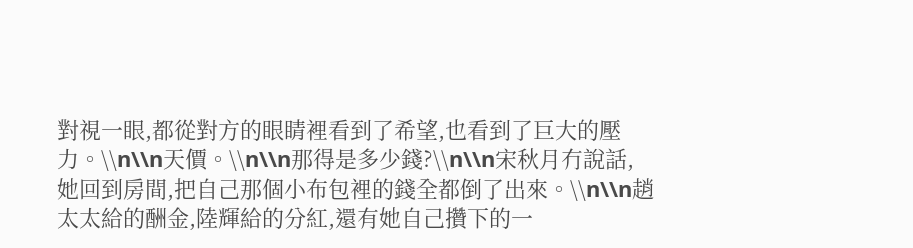對視一眼,都從對方的眼睛裡看到了希望,也看到了巨大的壓力。\\n\\n天價。\\n\\n那得是多少錢?\\n\\n宋秋月冇說話,她回到房間,把自己那個小布包裡的錢全都倒了出來。\\n\\n趙太太給的酬金,陸輝給的分紅,還有她自己攢下的一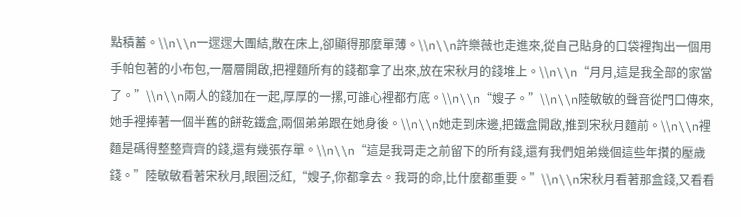點積蓄。\\n\\n一遝遝大團結,散在床上,卻顯得那麼單薄。\\n\\n許樂薇也走進來,從自己貼身的口袋裡掏出一個用手帕包著的小布包,一層層開啟,把裡麵所有的錢都拿了出來,放在宋秋月的錢堆上。\\n\\n“月月,這是我全部的家當了。”\\n\\n兩人的錢加在一起,厚厚的一摞,可誰心裡都冇底。\\n\\n“嫂子。”\\n\\n陸敏敏的聲音從門口傳來,她手裡捧著一個半舊的餅乾鐵盒,兩個弟弟跟在她身後。\\n\\n她走到床邊,把鐵盒開啟,推到宋秋月麵前。\\n\\n裡麵是碼得整整齊齊的錢,還有幾張存單。\\n\\n“這是我哥走之前留下的所有錢,還有我們姐弟幾個這些年攢的壓歲錢。”陸敏敏看著宋秋月,眼圈泛紅,“嫂子,你都拿去。我哥的命,比什麼都重要。”\\n\\n宋秋月看著那盒錢,又看看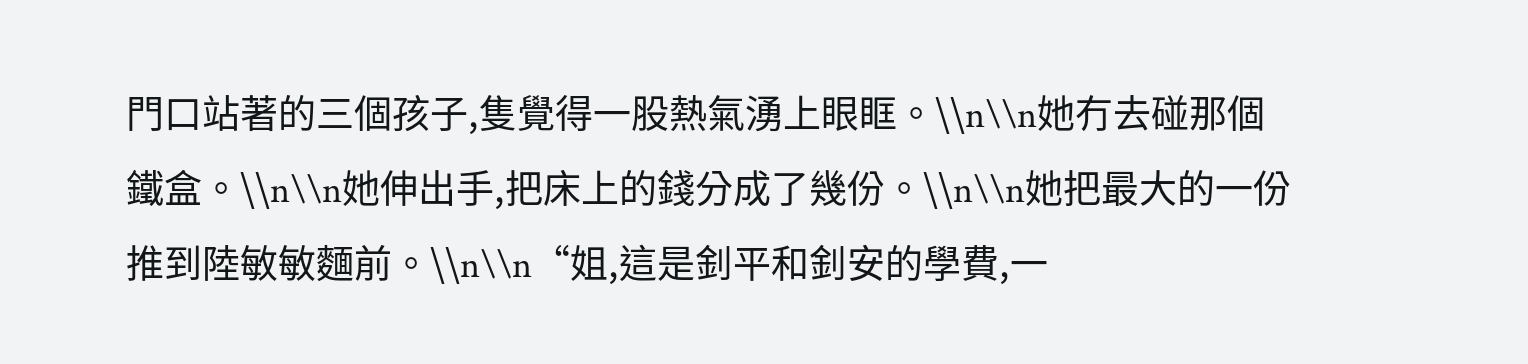門口站著的三個孩子,隻覺得一股熱氣湧上眼眶。\\n\\n她冇去碰那個鐵盒。\\n\\n她伸出手,把床上的錢分成了幾份。\\n\\n她把最大的一份推到陸敏敏麵前。\\n\\n“姐,這是釗平和釗安的學費,一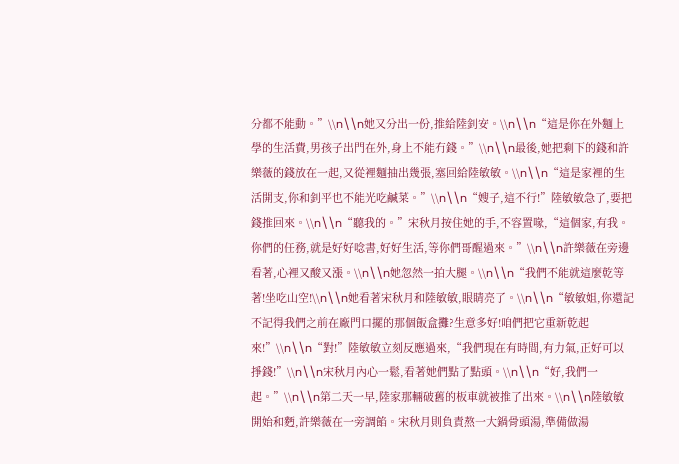分都不能動。”\\n\\n她又分出一份,推給陸釗安。\\n\\n“這是你在外麵上學的生活費,男孩子出門在外,身上不能冇錢。”\\n\\n最後,她把剩下的錢和許樂薇的錢放在一起,又從裡麵抽出幾張,塞回給陸敏敏。\\n\\n“這是家裡的生活開支,你和釗平也不能光吃鹹菜。”\\n\\n“嫂子,這不行!”陸敏敏急了,要把錢推回來。\\n\\n“聽我的。”宋秋月按住她的手,不容置喙,“這個家,有我。你們的任務,就是好好唸書,好好生活,等你們哥醒過來。”\\n\\n許樂薇在旁邊看著,心裡又酸又漲。\\n\\n她忽然一拍大腿。\\n\\n“我們不能就這麼乾等著!坐吃山空!\\n\\n她看著宋秋月和陸敏敏,眼睛亮了。\\n\\n“敏敏姐,你還記不記得我們之前在廠門口擺的那個飯盒攤?生意多好!咱們把它重新乾起來!”\\n\\n“對!”陸敏敏立刻反應過來,“我們現在有時間,有力氣,正好可以掙錢!”\\n\\n宋秋月內心一鬆,看著她們點了點頭。\\n\\n“好,我們一起。”\\n\\n第二天一早,陸家那輛破舊的板車就被推了出來。\\n\\n陸敏敏開始和麪,許樂薇在一旁調餡。宋秋月則負責熬一大鍋骨頭湯,準備做湯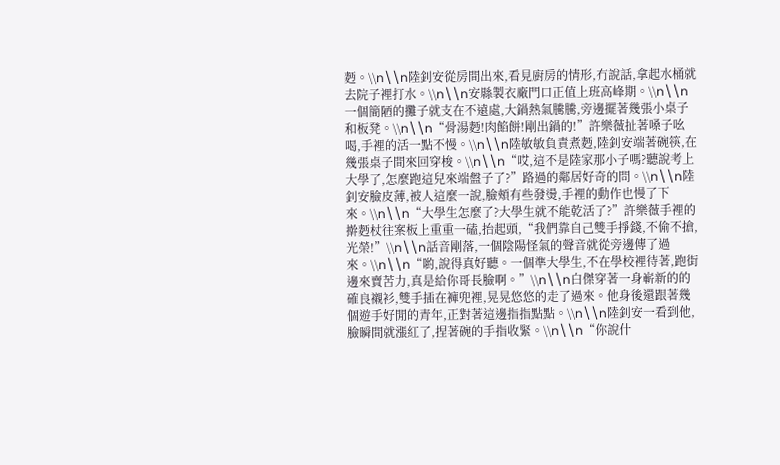麪。\\n\\n陸釗安從房間出來,看見廚房的情形,冇說話,拿起水桶就去院子裡打水。\\n\\n安縣製衣廠門口正值上班高峰期。\\n\\n一個簡陋的攤子就支在不遠處,大鍋熱氣騰騰,旁邊擺著幾張小桌子和板凳。\\n\\n“骨湯麪!肉餡餅!剛出鍋的!”許樂薇扯著嗓子吆喝,手裡的活一點不慢。\\n\\n陸敏敏負責煮麪,陸釗安端著碗筷,在幾張桌子間來回穿梭。\\n\\n“哎,這不是陸家那小子嗎?聽說考上大學了,怎麼跑這兒來端盤子了?”路過的鄰居好奇的問。\\n\\n陸釗安臉皮薄,被人這麼一說,臉頰有些發燙,手裡的動作也慢了下來。\\n\\n“大學生怎麼了?大學生就不能乾活了?”許樂薇手裡的擀麪杖往案板上重重一磕,抬起頭,“我們靠自己雙手掙錢,不偷不搶,光榮!”\\n\\n話音剛落,一個陰陽怪氣的聲音就從旁邊傳了過來。\\n\\n“喲,說得真好聽。一個準大學生,不在學校裡待著,跑街邊來賣苦力,真是給你哥長臉啊。”\\n\\n白傑穿著一身嶄新的的確良襯衫,雙手插在褲兜裡,晃晃悠悠的走了過來。他身後還跟著幾個遊手好閒的青年,正對著這邊指指點點。\\n\\n陸釗安一看到他,臉瞬間就漲紅了,捏著碗的手指收緊。\\n\\n“你說什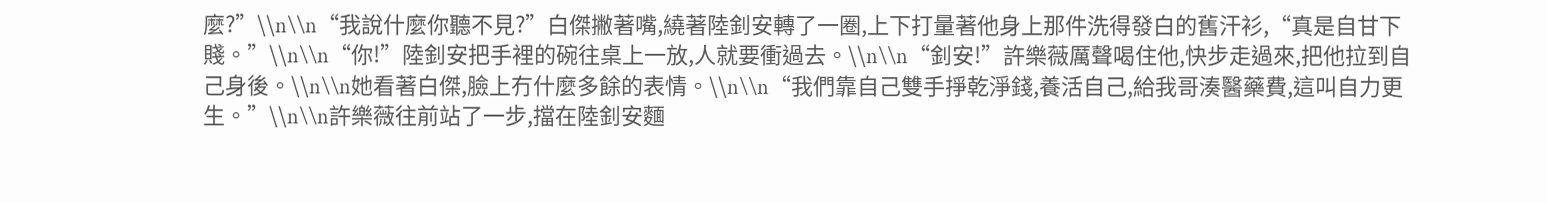麼?”\\n\\n“我說什麼你聽不見?”白傑撇著嘴,繞著陸釗安轉了一圈,上下打量著他身上那件洗得發白的舊汗衫,“真是自甘下賤。”\\n\\n“你!”陸釗安把手裡的碗往桌上一放,人就要衝過去。\\n\\n“釗安!”許樂薇厲聲喝住他,快步走過來,把他拉到自己身後。\\n\\n她看著白傑,臉上冇什麼多餘的表情。\\n\\n“我們靠自己雙手掙乾淨錢,養活自己,給我哥湊醫藥費,這叫自力更生。”\\n\\n許樂薇往前站了一步,擋在陸釗安麵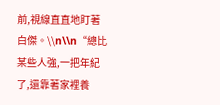前,視線直直地盯著白傑。\\n\\n“總比某些人強,一把年紀了,還靠著家裡養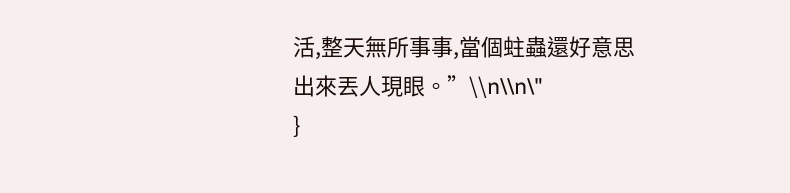活,整天無所事事,當個蛀蟲還好意思出來丟人現眼。”\\n\\n\"
}